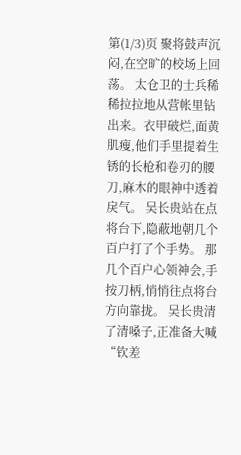第(1/3)页 聚将鼓声沉闷,在空旷的校场上回荡。 太仓卫的士兵稀稀拉拉地从营帐里钻出来。衣甲破烂,面黄肌瘦,他们手里提着生锈的长枪和卷刃的腰刀,麻木的眼神中透着戾气。 吴长贵站在点将台下,隐蔽地朝几个百户打了个手势。 那几个百户心领神会,手按刀柄,悄悄往点将台方向靠拢。 吴长贵清了清嗓子,正准备大喊“钦差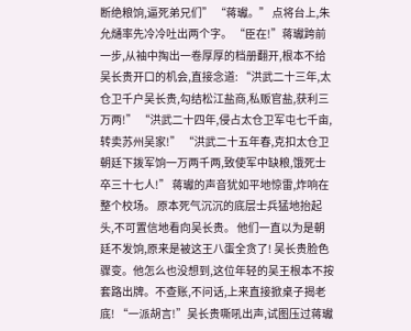断绝粮饷,逼死弟兄们” “蒋瓛。” 点将台上,朱允熥率先冷冷吐出两个字。 “臣在!”蒋瓛跨前一步,从袖中掏出一卷厚厚的档册翻开,根本不给吴长贵开口的机会,直接念道: “洪武二十三年,太仓卫千户吴长贵,勾结松江盐商,私贩官盐,获利三万两!” “洪武二十四年,侵占太仓卫军屯七千亩,转卖苏州吴家!” “洪武二十五年春,克扣太仓卫朝廷下拨军饷一万两千两,致使军中缺粮,饿死士卒三十七人!” 蒋瓛的声音犹如平地惊雷,炸响在整个校场。 原本死气沉沉的底层士兵猛地抬起头,不可置信地看向吴长贵。 他们一直以为是朝廷不发饷,原来是被这王八蛋全贪了! 吴长贵脸色骤变。他怎么也没想到,这位年轻的吴王根本不按套路出牌。不查账,不问话,上来直接掀桌子揭老底! “一派胡言!”吴长贵嘶吼出声,试图压过蒋瓛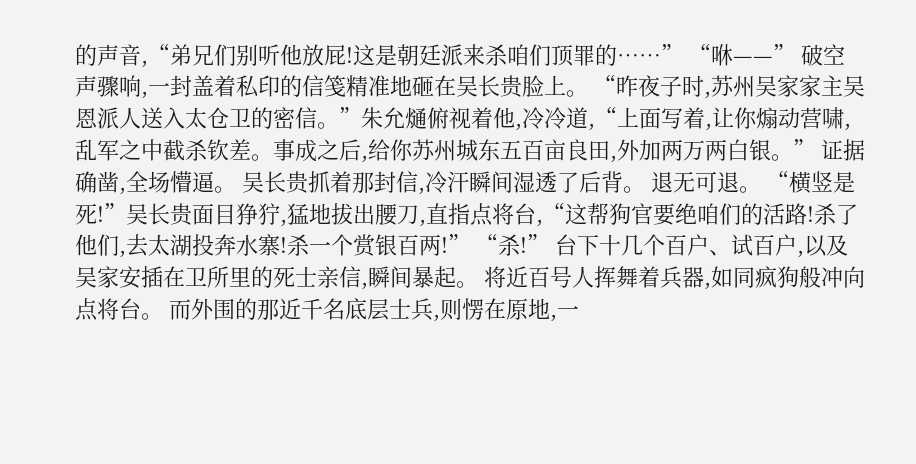的声音,“弟兄们别听他放屁!这是朝廷派来杀咱们顶罪的……” “咻——” 破空声骤响,一封盖着私印的信笺精准地砸在吴长贵脸上。 “昨夜子时,苏州吴家家主吴恩派人送入太仓卫的密信。”朱允熥俯视着他,冷冷道,“上面写着,让你煽动营啸,乱军之中截杀钦差。事成之后,给你苏州城东五百亩良田,外加两万两白银。” 证据确凿,全场懵逼。 吴长贵抓着那封信,冷汗瞬间湿透了后背。 退无可退。 “横竖是死!”吴长贵面目狰狞,猛地拔出腰刀,直指点将台,“这帮狗官要绝咱们的活路!杀了他们,去太湖投奔水寨!杀一个赏银百两!” “杀!” 台下十几个百户、试百户,以及吴家安插在卫所里的死士亲信,瞬间暴起。 将近百号人挥舞着兵器,如同疯狗般冲向点将台。 而外围的那近千名底层士兵,则愣在原地,一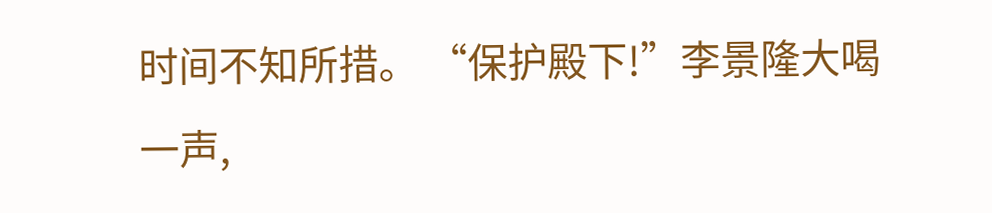时间不知所措。 “保护殿下!”李景隆大喝一声,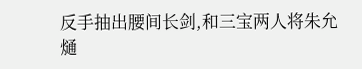反手抽出腰间长剑,和三宝两人将朱允熥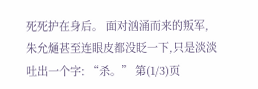死死护在身后。 面对汹涌而来的叛军,朱允熥甚至连眼皮都没眨一下,只是淡淡吐出一个字: “杀。” 第(1/3)页